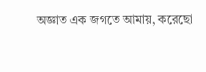অজ্ঞাত এক জগতে আমায়, করেছো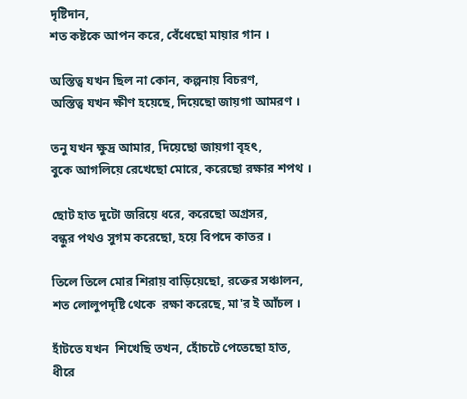দৃষ্টিদান,
শত কষ্টকে আপন করে, বেঁধেছো মায়ার গান ।

অস্তিত্ব যখন ছিল না কোন, কল্পনায় বিচরণ,
অস্তিত্ব যখন ক্ষীণ হয়েছে, দিয়েছো জায়গা আমরণ ।

তনু যখন ক্ষুদ্র আমার, দিয়েছো জায়গা বৃহৎ,
বুকে আগলিয়ে রেখেছো মোরে, করেছো রক্ষার শপথ ।

ছোট হাত দুটো জরিয়ে ধরে, করেছো অগ্রসর,
বন্ধুর পথও সুগম করেছো, হয়ে বিপদে কাতর ।

তিলে তিলে মোর শিরায় বাড়িয়েছো, রক্তের সঞ্চালন,
শত লোলুপদৃষ্টি থেকে  রক্ষা করেছে, মা'র ই আঁচল ।

হাঁটতে যখন  শিখেছি তখন, হোঁচটে পেতেছো হাত,
ধীরে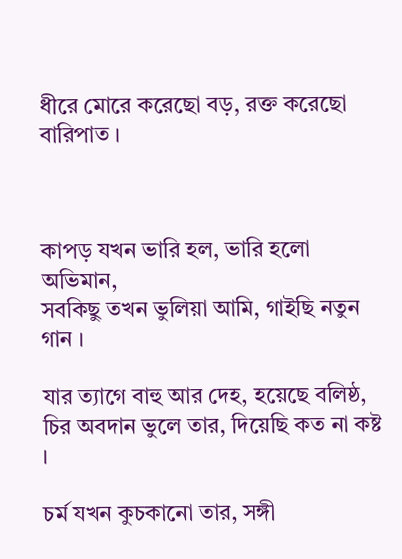ধীরে মোরে করেছো বড়, রক্ত করেছো বারিপাত ।



কাপড় যখন ভারি হল, ভারি হলো অভিমান,
সবকিছু তখন ভুলিয়া আমি, গাইছি নতুন গান ।

যার ত্যাগে বাহু আর দেহ, হয়েছে বলিষ্ঠ,
চির অবদান ভুলে তার, দিয়েছি কত না কষ্ট ।

চর্ম যখন কুচকানো তার, সঙ্গী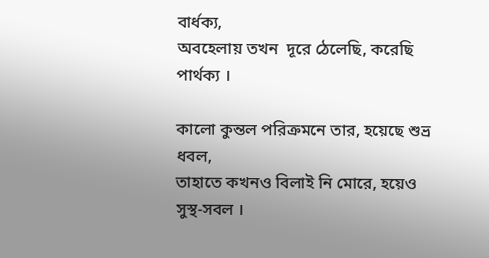বার্ধক্য,
অবহেলায় তখন  দূরে ঠেলেছি, করেছি পার্থক্য ।

কালো কুন্তল পরিক্রমনে তার, হয়েছে শুভ্র ধবল,
তাহাতে কখনও বিলাই নি মোরে, হয়েও সুস্থ-সবল ।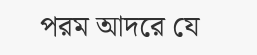পরম আদরে যে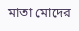মাতা মোদের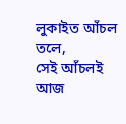লুকাইত আঁচল তলে,
সেই আঁচলই আজ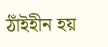ঠাঁইহীন হয়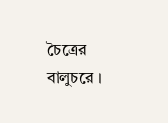চৈত্রের বালুচরে ।